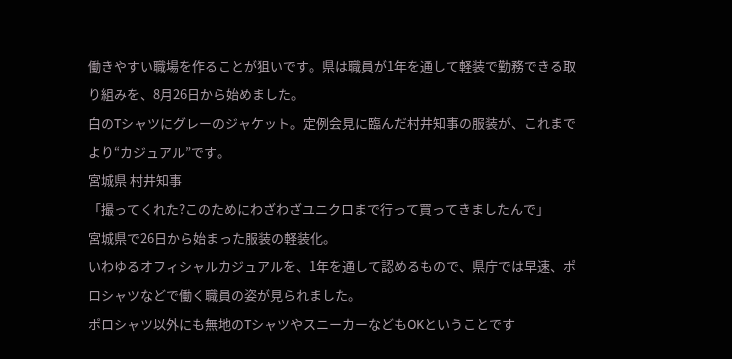働きやすい職場を作ることが狙いです。県は職員が1年を通して軽装で勤務できる取り組みを、8月26日から始めました。
白のTシャツにグレーのジャケット。定例会見に臨んだ村井知事の服装が、これまでより“カジュアル”です。
宮城県 村井知事
「撮ってくれた?このためにわざわざユニクロまで行って買ってきましたんで」
宮城県で26日から始まった服装の軽装化。
いわゆるオフィシャルカジュアルを、1年を通して認めるもので、県庁では早速、ポロシャツなどで働く職員の姿が見られました。
ポロシャツ以外にも無地のTシャツやスニーカーなどもOKということです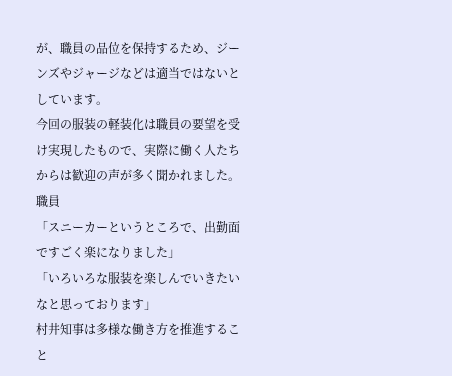が、職員の品位を保持するため、ジーンズやジャージなどは適当ではないとしています。
今回の服装の軽装化は職員の要望を受け実現したもので、実際に働く人たちからは歓迎の声が多く聞かれました。
職員
「スニーカーというところで、出勤面ですごく楽になりました」
「いろいろな服装を楽しんでいきたいなと思っております」
村井知事は多様な働き方を推進すること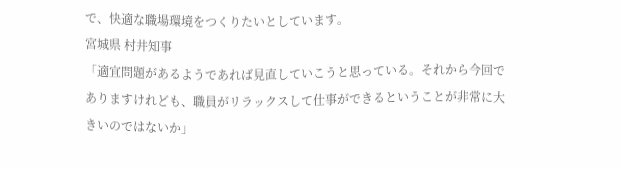で、快適な職場環境をつくりたいとしています。
宮城県 村井知事
「適宜問題があるようであれば見直していこうと思っている。それから今回でありますけれども、職員がリラックスして仕事ができるということが非常に大きいのではないか」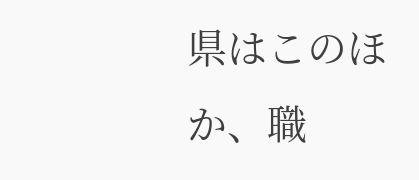県はこのほか、職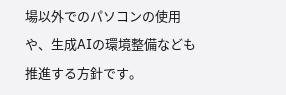場以外でのパソコンの使用や、生成AIの環境整備なども推進する方針です。